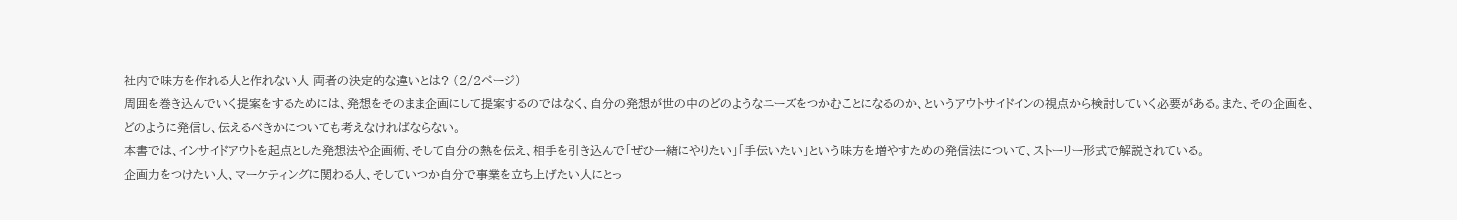社内で味方を作れる人と作れない人 両者の決定的な違いとは? (2/2ページ)
周囲を巻き込んでいく提案をするためには、発想をそのまま企画にして提案するのではなく、自分の発想が世の中のどのようなニーズをつかむことになるのか、というアウトサイドインの視点から検討していく必要がある。また、その企画を、どのように発信し、伝えるべきかについても考えなければならない。
本書では、インサイドアウトを起点とした発想法や企画術、そして自分の熱を伝え、相手を引き込んで「ぜひ一緒にやりたい」「手伝いたい」という味方を増やすための発信法について、ストーリー形式で解説されている。
企画力をつけたい人、マーケティングに関わる人、そしていつか自分で事業を立ち上げたい人にとっ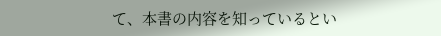て、本書の内容を知っているとい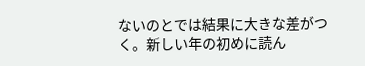ないのとでは結果に大きな差がつく。新しい年の初めに読ん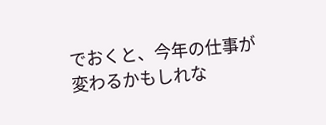でおくと、今年の仕事が変わるかもしれな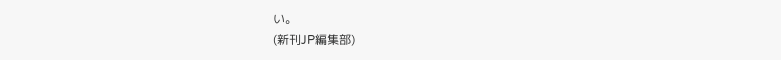い。
(新刊JP編集部)